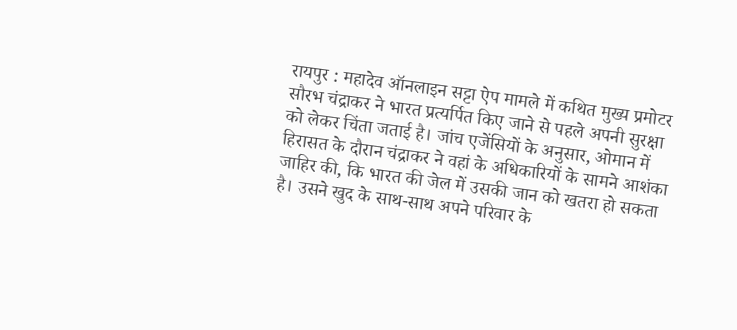रायपुर : महादेव ऑनलाइन सट्टा ऐप मामले में कथित मुख्य प्रमोटर सौरभ चंद्राकर ने भारत प्रत्यर्पित किए जाने से पहले अपनी सुरक्षा को लेकर चिंता जताई है। जांच एजेंसियों के अनुसार, ओमान में हिरासत के दौरान चंद्राकर ने वहां के अधिकारियों के सामने आशंका जाहिर की, कि भारत की जेल में उसकी जान को खतरा हो सकता है। उसने खुद के साथ-साथ अपने परिवार के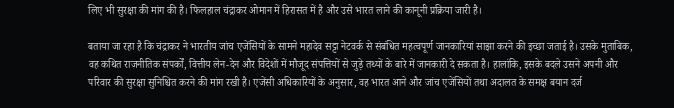लिए भी सुरक्षा की मांग की है। फिलहाल चंद्राकर ओमान में हिरासत में है और उसे भारत लाने की कानूनी प्रक्रिया जारी है।

बताया जा रहा है कि चंद्राकर ने भारतीय जांच एजेंसियों के सामने महादेव सट्टा नेटवर्क से संबंधित महत्वपूर्ण जानकारियां साझा करने की इच्छा जताई है। उसके मुताबिक, वह कथित राजनीतिक संपर्कों, वित्तीय लेन-देन और विदेशों में मौजूद संपत्तियों से जुड़े तथ्यों के बारे में जानकारी दे सकता है। हालांकि, इसके बदले उसने अपनी और परिवार की सुरक्षा सुनिश्चित करने की मांग रखी है। एजेंसी अधिकारियों के अनुसार, वह भारत आने और जांच एजेंसियों तथा अदालत के समक्ष बयान दर्ज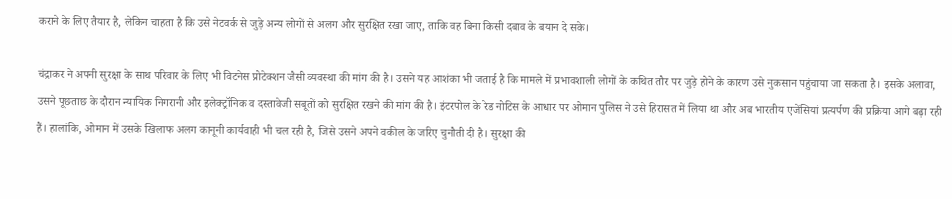कराने के लिए तैयार है, लेकिन चाहता है कि उसे नेटवर्क से जुड़े अन्य लोगों से अलग और सुरक्षित रखा जाए, ताकि वह बिना किसी दबाव के बयान दे सके।

चंद्राकर ने अपनी सुरक्षा के साथ परिवार के लिए भी विटनेस प्रोटेक्शन जैसी व्यवस्था की मांग की है। उसने यह आशंका भी जताई है कि मामले में प्रभावशाली लोगों के कथित तौर पर जुड़े होने के कारण उसे नुकसान पहुंचाया जा सकता है। इसके अलावा, उसने पूछताछ के दौरान न्यायिक निगरानी और इलेक्ट्रॉनिक व दस्तावेजी सबूतों को सुरक्षित रखने की मांग की है। इंटरपोल के रेड नोटिस के आधार पर ओमान पुलिस ने उसे हिरासत में लिया था और अब भारतीय एजेंसियां प्रत्यर्पण की प्रक्रिया आगे बढ़ा रही हैं। हालांकि, ओमान में उसके खिलाफ अलग कानूनी कार्यवाही भी चल रही है, जिसे उसने अपने वकील के जरिए चुनौती दी है। सुरक्षा की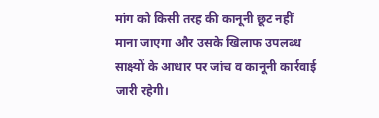मांग को किसी तरह की कानूनी छूट नहीं माना जाएगा और उसके खिलाफ उपलब्ध साक्ष्यों के आधार पर जांच व कानूनी कार्रवाई जारी रहेगी।